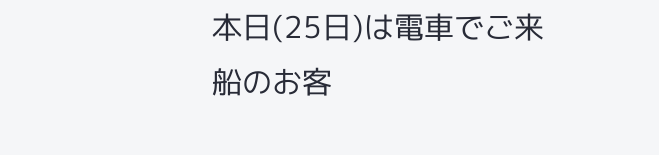本日(25日)は電車でご来船のお客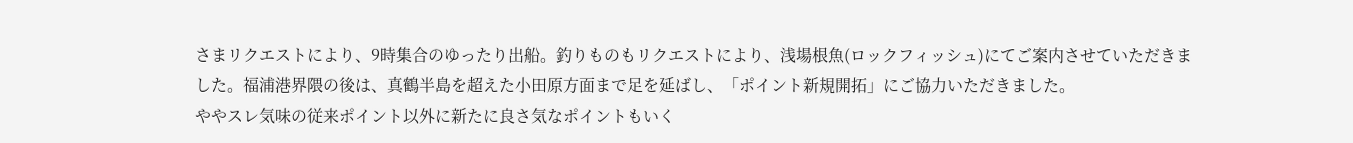さまリクエストにより、9時集合のゆったり出船。釣りものもリクエストにより、浅場根魚(ロックフィッシュ)にてご案内させていただきました。福浦港界隈の後は、真鶴半島を超えた小田原方面まで足を延ばし、「ポイント新規開拓」にご協力いただきました。
ややスレ気味の従来ポイント以外に新たに良さ気なポイントもいく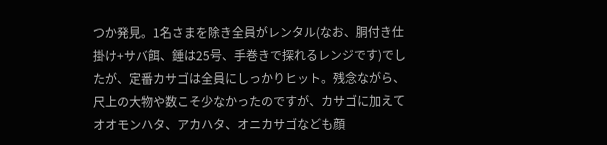つか発見。1名さまを除き全員がレンタル(なお、胴付き仕掛け+サバ餌、錘は25号、手巻きで探れるレンジです)でしたが、定番カサゴは全員にしっかりヒット。残念ながら、尺上の大物や数こそ少なかったのですが、カサゴに加えてオオモンハタ、アカハタ、オニカサゴなども顔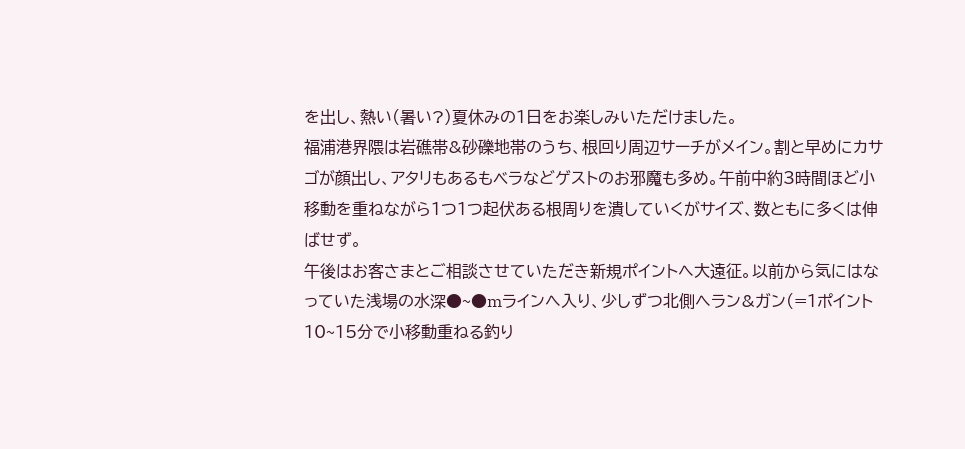を出し、熱い(暑い?)夏休みの1日をお楽しみいただけました。
福浦港界隈は岩礁帯&砂礫地帯のうち、根回り周辺サーチがメイン。割と早めにカサゴが顔出し、アタリもあるもベラなどゲストのお邪魔も多め。午前中約3時間ほど小移動を重ねながら1つ1つ起伏ある根周りを潰していくがサイズ、数ともに多くは伸ばせず。
午後はお客さまとご相談させていただき新規ポイントへ大遠征。以前から気にはなっていた浅場の水深●~●mラインへ入り、少しずつ北側へラン&ガン(=1ポイント10~15分で小移動重ねる釣り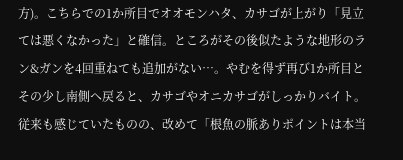方)。こちらでの1か所目でオオモンハタ、カサゴが上がり「見立ては悪くなかった」と確信。ところがその後似たような地形のラン&ガンを4回重ねても追加がない…。やむを得ず再び1か所目とその少し南側へ戻ると、カサゴやオニカサゴがしっかりバイト。従来も感じていたものの、改めて「根魚の脈ありポイントは本当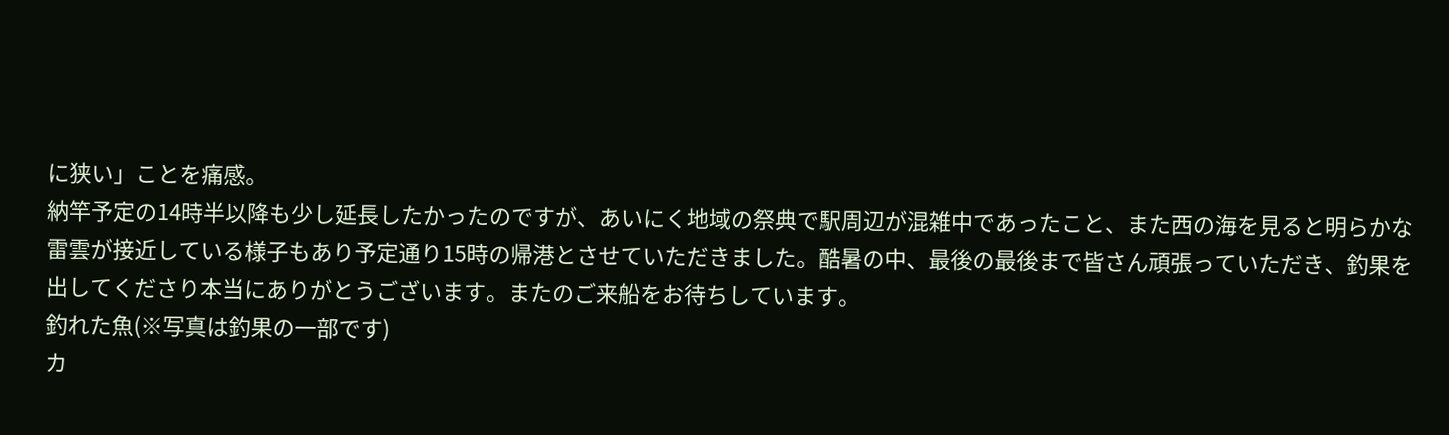に狭い」ことを痛感。
納竿予定の14時半以降も少し延長したかったのですが、あいにく地域の祭典で駅周辺が混雑中であったこと、また西の海を見ると明らかな雷雲が接近している様子もあり予定通り15時の帰港とさせていただきました。酷暑の中、最後の最後まで皆さん頑張っていただき、釣果を出してくださり本当にありがとうございます。またのご来船をお待ちしています。
釣れた魚(※写真は釣果の一部です)
カ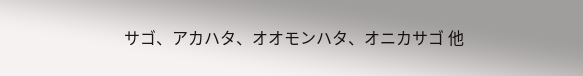サゴ、アカハタ、オオモンハタ、オニカサゴ 他